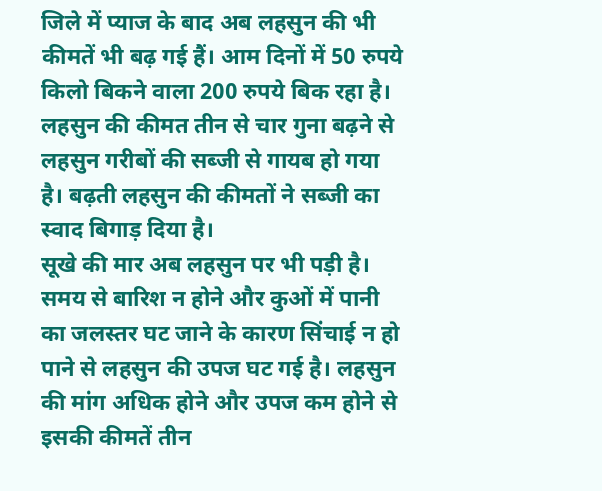जिले में प्याज के बाद अब लहसुन की भी कीमतें भी बढ़ गई हैं। आम दिनों में 50 रुपये किलो बिकने वाला 200 रुपये बिक रहा है। लहसुन की कीमत तीन से चार गुना बढ़ने से लहसुन गरीबों की सब्जी से गायब हो गया है। बढ़ती लहसुन की कीमतों ने सब्जी का स्वाद बिगाड़ दिया है।
सूखे की मार अब लहसुन पर भी पड़ी है। समय से बारिश न होने और कुओं में पानी का जलस्तर घट जाने के कारण सिंचाई न हो पाने से लहसुन की उपज घट गई है। लहसुन की मांग अधिक होने और उपज कम होने से इसकी कीमतें तीन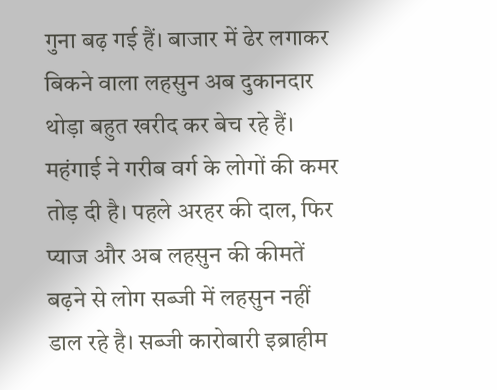गुना बढ़ गई हैं। बाजार में ढेर लगाकर बिकने वाला लहसुन अब दुकानदार थोड़ा बहुत खरीद कर बेच रहे हैं।
महंगाई ने गरीब वर्ग के लोगों की कमर तोड़ दी है। पहले अरहर की दाल, फिर प्याज और अब लहसुन की कीमतें बढ़ने से लोग सब्जी में लहसुन नहीं डाल रहे है। सब्जी कारोबारी इब्राहीम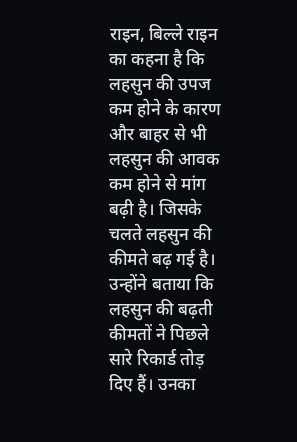राइन, बिल्ले राइन का कहना है कि लहसुन की उपज कम होने के कारण और बाहर से भी लहसुन की आवक कम होने से मांग बढ़ी है। जिसके चलते लहसुन की कीमते बढ़ गई है। उन्होंने बताया कि लहसुन की बढ़ती कीमतों ने पिछले सारे रिकार्ड तोड़ दिए हैं। उनका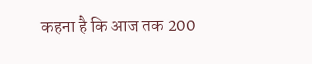कहना है कि आज तक 200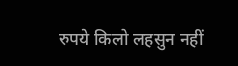रुपये किलो लहसुन नहीं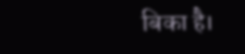बिका है।